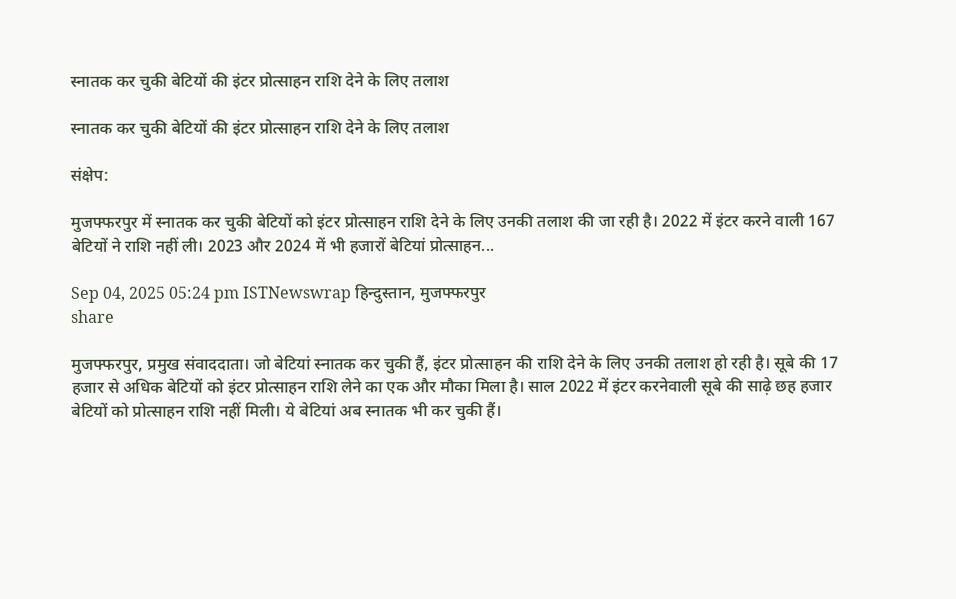स्नातक कर चुकी बेटियों की इंटर प्रोत्साहन राशि देने के लिए तलाश

स्नातक कर चुकी बेटियों की इंटर प्रोत्साहन राशि देने के लिए तलाश

संक्षेप:

मुजफ्फरपुर में स्नातक कर चुकी बेटियों को इंटर प्रोत्साहन राशि देने के लिए उनकी तलाश की जा रही है। 2022 में इंटर करने वाली 167 बेटियों ने राशि नहीं ली। 2023 और 2024 में भी हजारों बेटियां प्रोत्साहन...

Sep 04, 2025 05:24 pm ISTNewswrap हिन्दुस्तान, मुजफ्फरपुर
share

मुजफ्फरपुर, प्रमुख संवाददाता। जो बेटियां स्नातक कर चुकी हैं, इंटर प्रोत्साहन की राशि देने के लिए उनकी तलाश हो रही है। सूबे की 17 हजार से अधिक बेटियों को इंटर प्रोत्साहन राशि लेने का एक और मौका मिला है। साल 2022 में इंटर करनेवाली सूबे की साढ़े छह हजार बेटियों को प्रोत्साहन राशि नहीं मिली। ये बेटियां अब स्नातक भी कर चुकी हैं।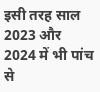इसी तरह साल 2023 और 2024 में भी पांच से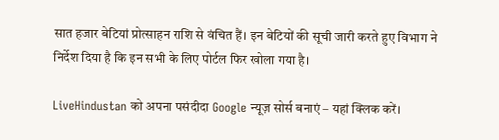सात हजार बेटियां प्रोत्साहन राशि से वंचित हैं। इन बेटियों की सूची जारी करते हुए विभाग ने निर्देश दिया है कि इन सभी के लिए पोर्टल फिर खोला गया है।

LiveHindustan को अपना पसंदीदा Google न्यूज़ सोर्स बनाएं – यहां क्लिक करें।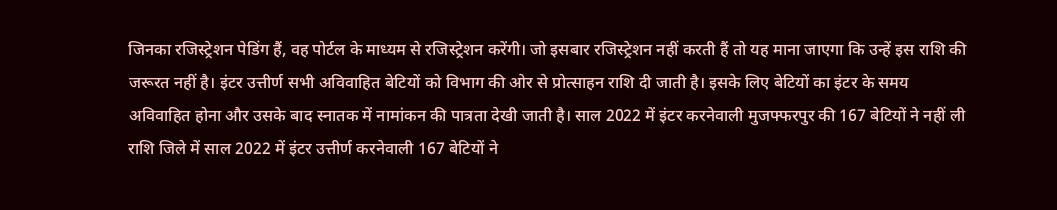जिनका रजिस्ट्रेशन पेडिंग हैं, वह पोर्टल के माध्यम से रजिस्ट्रेशन करेंगी। जो इसबार रजिस्ट्रेशन नहीं करती हैं तो यह माना जाएगा कि उन्हें इस राशि की जरूरत नहीं है। इंटर उत्तीर्ण सभी अविवाहित बेटियों को विभाग की ओर से प्रोत्साहन राशि दी जाती है। इसके लिए बेटियों का इंटर के समय अविवाहित होना और उसके बाद स्नातक में नामांकन की पात्रता देखी जाती है। साल 2022 में इंटर करनेवाली मुजफ्फरपुर की 167 बेटियों ने नहीं ली राशि जिले में साल 2022 में इंटर उत्तीर्ण करनेवाली 167 बेटियों ने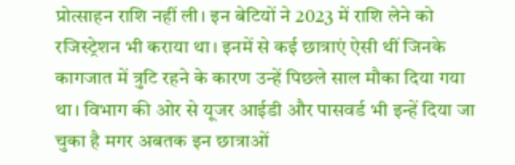प्रोत्साहन राशि नहीं ली। इन बेटियों ने 2023 में राशि लेने को रजिस्ट्रेशन भी कराया था। इनमें से कई छात्राएं ऐसी थीं जिनके कागजात में त्रुटि रहने के कारण उन्हें पिछले साल मौका दिया गया था। विभाग की ओर से यूजर आईडी और पासवर्ड भी इन्हें दिया जा चुका है मगर अबतक इन छात्राओं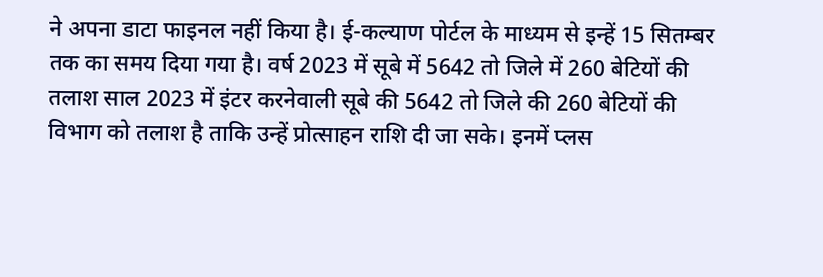ने अपना डाटा फाइनल नहीं किया है। ई-कल्याण पोर्टल के माध्यम से इन्हें 15 सितम्बर तक का समय दिया गया है। वर्ष 2023 में सूबे में 5642 तो जिले में 260 बेटियों की तलाश साल 2023 में इंटर करनेवाली सूबे की 5642 तो जिले की 260 बेटियों की विभाग को तलाश है ताकि उन्हें प्रोत्साहन राशि दी जा सके। इनमें प्लस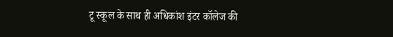टू स्कूल के साथ ही अधिकांश इंटर कॉलेज की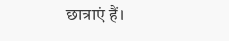छात्राएं हैं।